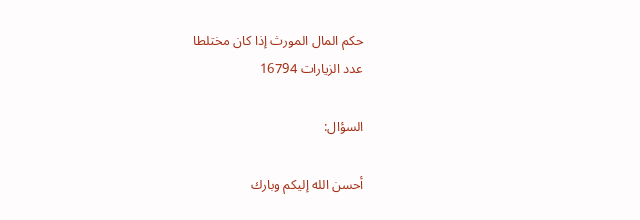حكم المال المورث إذا كان مختلطا
عدد الزيارات 16794

السؤال:

أحسن الله إليكم وبارك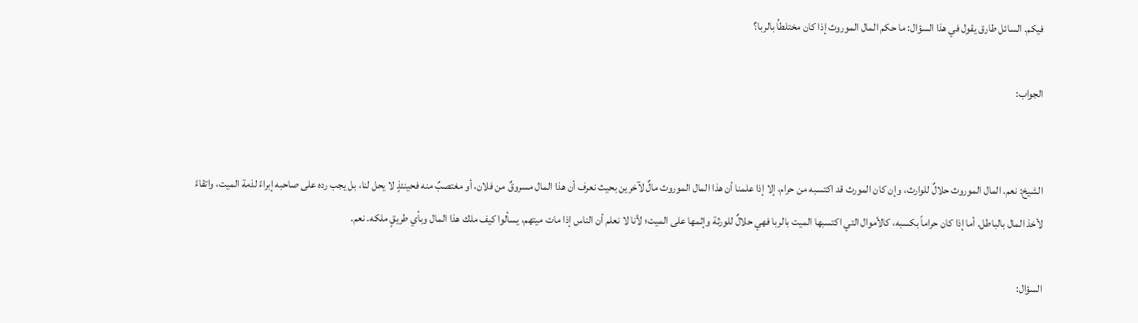فيكم. السائل طارق يقول في هذا السؤال: ما حكم المال الموروث إذا كان مختلطاُ بالربا؟

الجواب:


الشيخ: نعم. المال الموروث حلالٌ للوارث، وإن كان المورث قد اكتسبه من حرام، إلا إذا علمنا أن هذا المال الموروث مالٌ لآخرين بحيث نعرف أن هذا المال مسروقٌ من فلان، أو مغتصبٌ منه فحينئذٍ لا يحل لنا، بل يجب رده على صاحبه إبراءً لذمة الميت، واتقاءً لأخذ المال بالباطل. أما إذا كان حراماً بكسبه، كالأموال التي اكتسبها الميت بالربا فهي حلالٌ للورثة وإثمها على الميت؛ لأنا لا نعلم أن الناس إذا مات ميتهم، يسألوا كيف ملك هذا المال وبأي طريقٍ ملكه. نعم.

السؤال: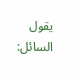يقول
السائل: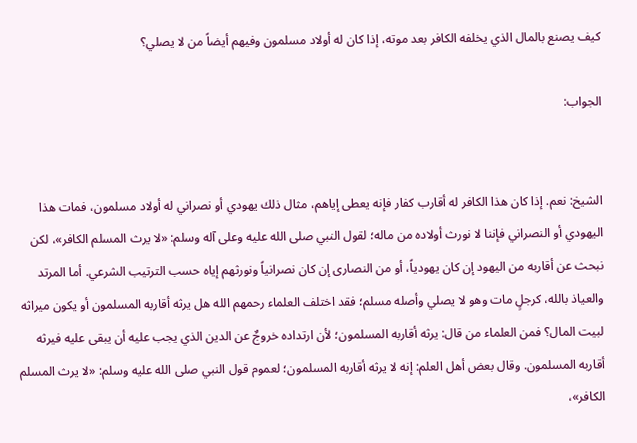كيف يصنع بالمال الذي يخلفه الكافر بعد موته، إذا كان له أولاد مسلمون وفيهم أيضاً من لا يصلي؟

الجواب:


الشيخ: نعم. إذا كان هذا الكافر له أقارب كفار فإنه يعطى إياهم، مثال ذلك يهودي أو نصراني له أولاد مسلمون، فمات هذا اليهودي أو النصراني فإننا لا نورث أولاده من ماله؛ لقول النبي صلى الله عليه وعلى آله وسلم: «لا يرث المسلم الكافر»، لكن نبحث عن أقاربه من اليهود إن كان يهودياً، أو من النصارى إن كان نصرانياً ونورثهم إياه حسب الترتيب الشرعي. أما المرتد والعياذ بالله، كرجلٍ مات وهو لا يصلي وأصله مسلم؛ فقد اختلف العلماء رحمهم الله هل يرثه أقاربه المسلمون أو يكون ميراثه لبيت المال؟ فمن العلماء من قال: يرثه أقاربه المسلمون؛ لأن ارتداده خروجٌ عن الدين الذي يجب عليه أن يبقى عليه فيرثه أقاربه المسلمون. وقال بعض أهل العلم: إنه لا يرثه أقاربه المسلمون؛ لعموم قول النبي صلى الله عليه وسلم: «لا يرث المسلم الكافر»،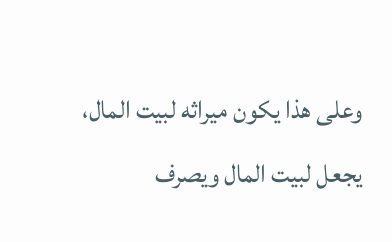وعلى هذا يكون ميراثه لبيت المال، يجعل لبيت المال ويصرف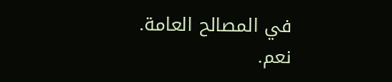في المصالح العامة. نعم.